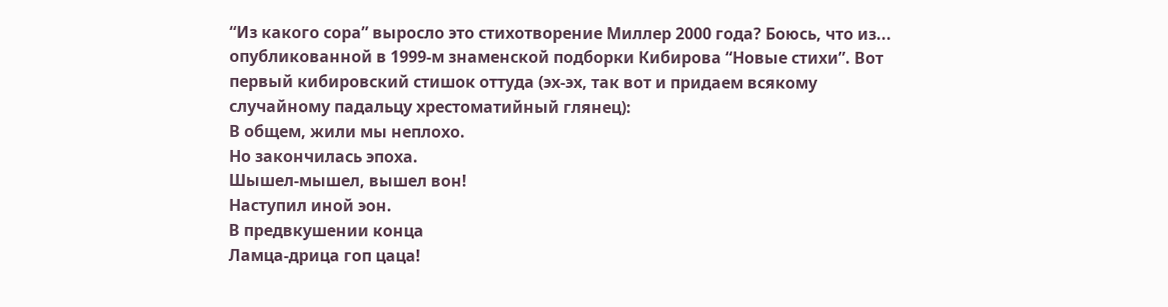“Из какого сора” выросло это стихотворение Миллер 2000 года? Боюсь, что из... опубликованной в 1999-м знаменской подборки Кибирова “Новые стихи”. Вот первый кибировский стишок оттуда (эх-эх, так вот и придаем всякому случайному падальцу хрестоматийный глянец):
В общем, жили мы неплохо.
Но закончилась эпоха.
Шышел-мышел, вышел вон!
Наступил иной эон.
В предвкушении конца
Ламца-дрица гоп цаца!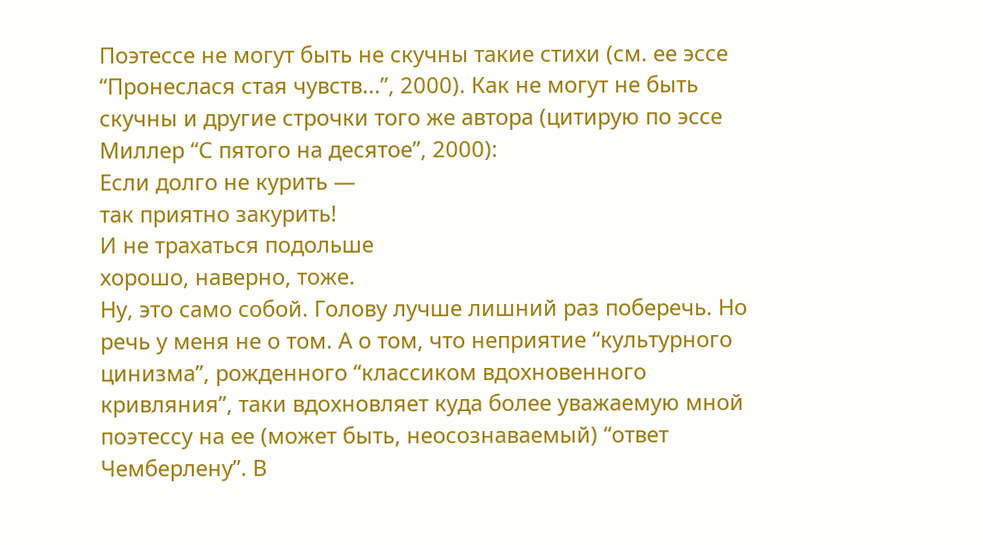Поэтессе не могут быть не скучны такие стихи (см. ее эссе “Пронеслася стая чувств...”, 2000). Как не могут не быть скучны и другие строчки того же автора (цитирую по эссе Миллер “С пятого на десятое”, 2000):
Если долго не курить —
так приятно закурить!
И не трахаться подольше
хорошо, наверно, тоже.
Ну, это само собой. Голову лучше лишний раз поберечь. Но речь у меня не о том. А о том, что неприятие “культурного цинизма”, рожденного “классиком вдохновенного кривляния”, таки вдохновляет куда более уважаемую мной поэтессу на ее (может быть, неосознаваемый) “ответ Чемберлену”. В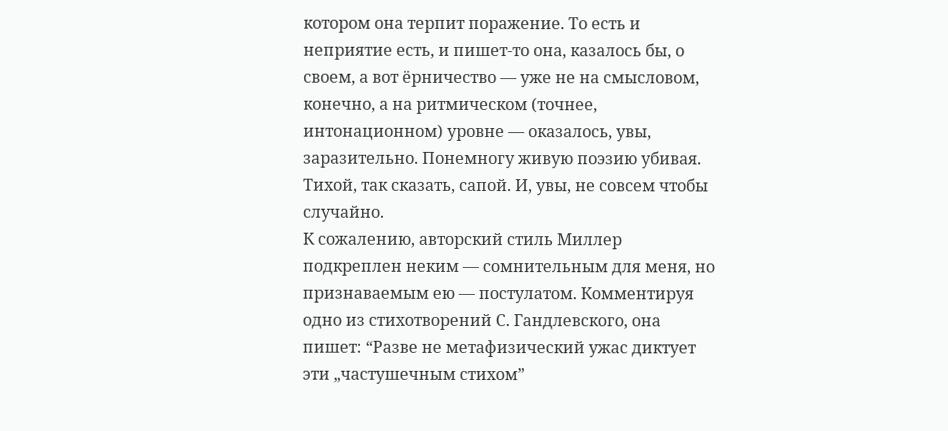котором она терпит поражение. То есть и неприятие есть, и пишет-то она, казалось бы, о своем, а вот ёрничество — уже не на смысловом, конечно, а на ритмическом (точнее, интонационном) уровне — оказалось, увы, заразительно. Понемногу живую поэзию убивая. Тихой, так сказать, сапой. И, увы, не совсем чтобы случайно.
К сожалению, авторский стиль Миллер подкреплен неким — сомнительным для меня, но признаваемым ею — постулатом. Комментируя одно из стихотворений С. Гандлевского, она пишет: “Разве не метафизический ужас диктует эти „частушечным стихом”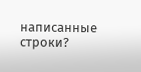написанные строки?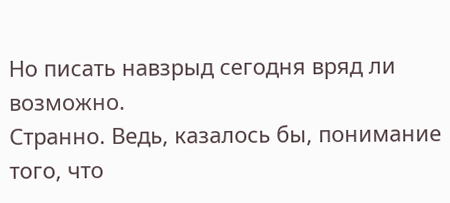Но писать навзрыд сегодня вряд ли возможно.
Странно. Ведь, казалось бы, понимание того, что